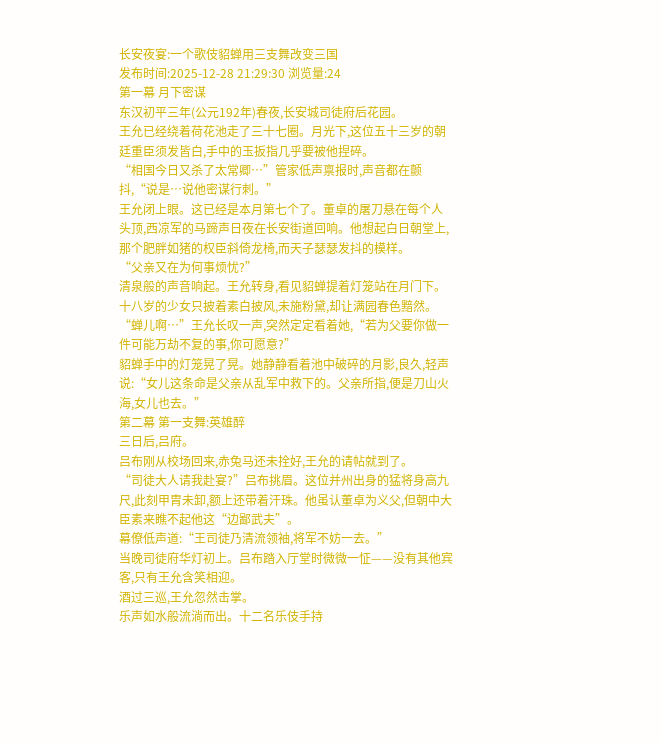长安夜宴:一个歌伎貂蝉用三支舞改变三国
发布时间:2025-12-28 21:29:30 浏览量:24
第一幕 月下密谋
东汉初平三年(公元192年)春夜,长安城司徒府后花园。
王允已经绕着荷花池走了三十七圈。月光下,这位五十三岁的朝廷重臣须发皆白,手中的玉扳指几乎要被他捏碎。
“相国今日又杀了太常卿…”管家低声禀报时,声音都在颤抖,“说是…说他密谋行刺。”
王允闭上眼。这已经是本月第七个了。董卓的屠刀悬在每个人头顶,西凉军的马蹄声日夜在长安街道回响。他想起白日朝堂上,那个肥胖如猪的权臣斜倚龙椅,而天子瑟瑟发抖的模样。
“父亲又在为何事烦忧?”
清泉般的声音响起。王允转身,看见貂蝉提着灯笼站在月门下。十八岁的少女只披着素白披风,未施粉黛,却让满园春色黯然。
“蝉儿啊…”王允长叹一声,突然定定看着她,“若为父要你做一件可能万劫不复的事,你可愿意?”
貂蝉手中的灯笼晃了晃。她静静看着池中破碎的月影,良久,轻声说:“女儿这条命是父亲从乱军中救下的。父亲所指,便是刀山火海,女儿也去。”
第二幕 第一支舞:英雄醉
三日后,吕府。
吕布刚从校场回来,赤兔马还未拴好,王允的请帖就到了。
“司徒大人请我赴宴?”吕布挑眉。这位并州出身的猛将身高九尺,此刻甲胄未卸,额上还带着汗珠。他虽认董卓为义父,但朝中大臣素来瞧不起他这“边鄙武夫”。
幕僚低声道:“王司徒乃清流领袖,将军不妨一去。”
当晚司徒府华灯初上。吕布踏入厅堂时微微一怔——没有其他宾客,只有王允含笑相迎。
酒过三巡,王允忽然击掌。
乐声如水般流淌而出。十二名乐伎手持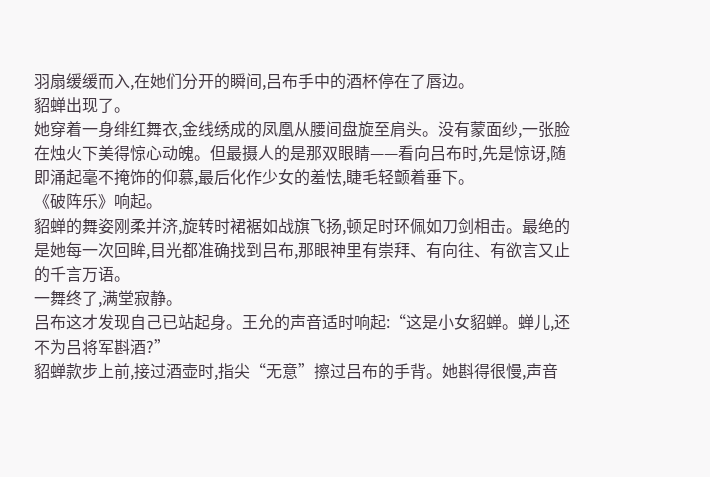羽扇缓缓而入,在她们分开的瞬间,吕布手中的酒杯停在了唇边。
貂蝉出现了。
她穿着一身绯红舞衣,金线绣成的凤凰从腰间盘旋至肩头。没有蒙面纱,一张脸在烛火下美得惊心动魄。但最摄人的是那双眼睛——看向吕布时,先是惊讶,随即涌起毫不掩饰的仰慕,最后化作少女的羞怯,睫毛轻颤着垂下。
《破阵乐》响起。
貂蝉的舞姿刚柔并济,旋转时裙裾如战旗飞扬,顿足时环佩如刀剑相击。最绝的是她每一次回眸,目光都准确找到吕布,那眼神里有崇拜、有向往、有欲言又止的千言万语。
一舞终了,满堂寂静。
吕布这才发现自己已站起身。王允的声音适时响起:“这是小女貂蝉。蝉儿,还不为吕将军斟酒?”
貂蝉款步上前,接过酒壶时,指尖“无意”擦过吕布的手背。她斟得很慢,声音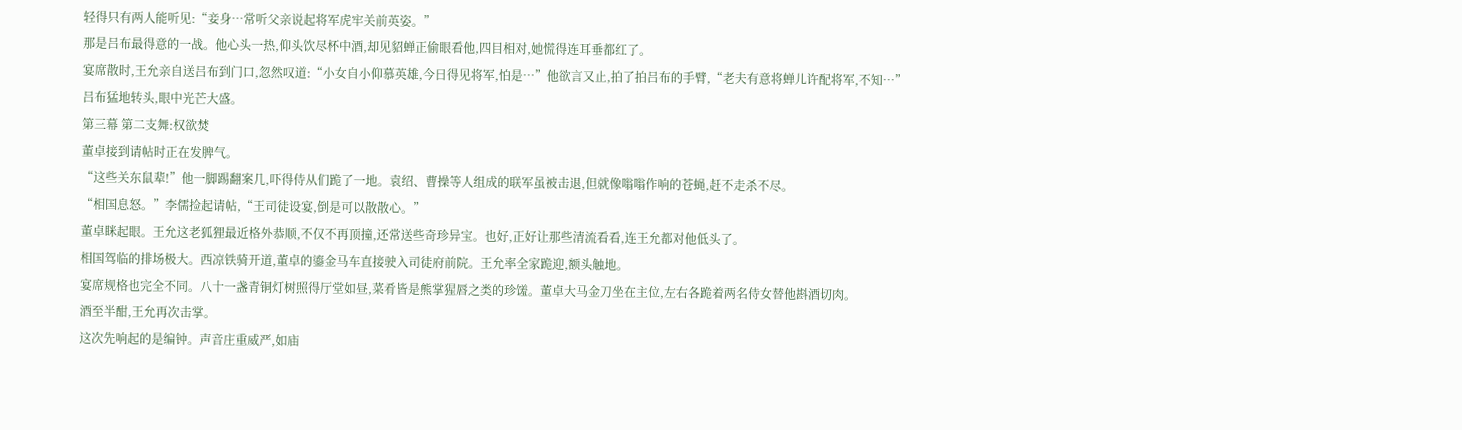轻得只有两人能听见:“妾身…常听父亲说起将军虎牢关前英姿。”
那是吕布最得意的一战。他心头一热,仰头饮尽杯中酒,却见貂蝉正偷眼看他,四目相对,她慌得连耳垂都红了。
宴席散时,王允亲自送吕布到门口,忽然叹道:“小女自小仰慕英雄,今日得见将军,怕是…”他欲言又止,拍了拍吕布的手臂,“老夫有意将蝉儿许配将军,不知…”
吕布猛地转头,眼中光芒大盛。
第三幕 第二支舞:权欲焚
董卓接到请帖时正在发脾气。
“这些关东鼠辈!”他一脚踢翻案几,吓得侍从们跪了一地。袁绍、曹操等人组成的联军虽被击退,但就像嗡嗡作响的苍蝇,赶不走杀不尽。
“相国息怒。”李儒捡起请帖,“王司徒设宴,倒是可以散散心。”
董卓眯起眼。王允这老狐狸最近格外恭顺,不仅不再顶撞,还常送些奇珍异宝。也好,正好让那些清流看看,连王允都对他低头了。
相国驾临的排场极大。西凉铁骑开道,董卓的鎏金马车直接驶入司徒府前院。王允率全家跪迎,额头触地。
宴席规格也完全不同。八十一盏青铜灯树照得厅堂如昼,菜肴皆是熊掌猩唇之类的珍馐。董卓大马金刀坐在主位,左右各跪着两名侍女替他斟酒切肉。
酒至半酣,王允再次击掌。
这次先响起的是编钟。声音庄重威严,如庙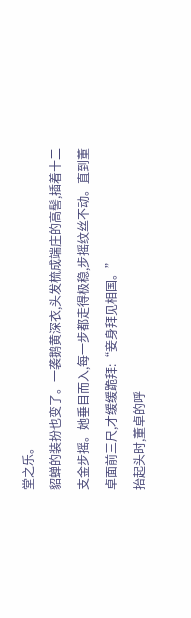堂之乐。
貂蝉的装扮也变了。一袭鹅黄深衣,头发梳成端庄的高髻,插着十二支金步摇。她垂目而入,每一步都走得极稳,步摇纹丝不动。直到董卓面前三尺,才缓缓跪拜:“妾身拜见相国。”
抬起头时,董卓的呼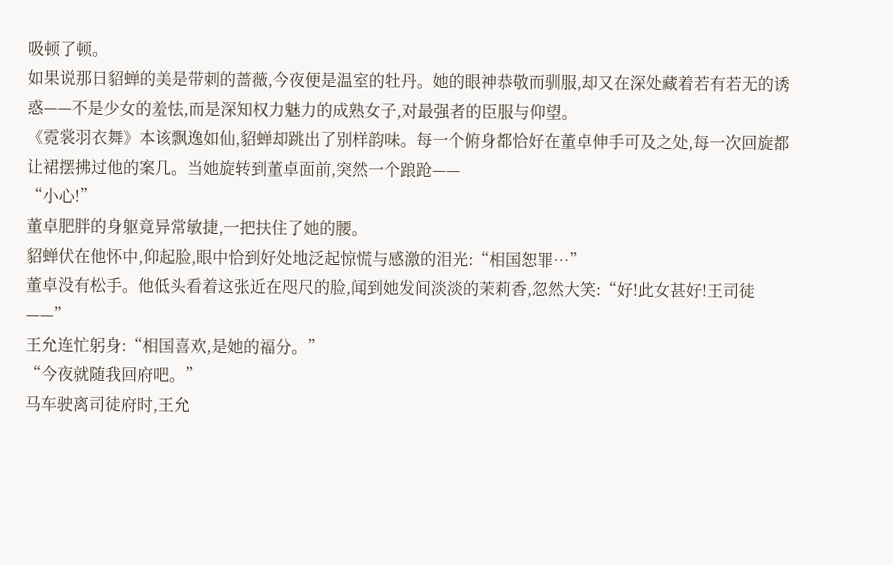吸顿了顿。
如果说那日貂蝉的美是带刺的蔷薇,今夜便是温室的牡丹。她的眼神恭敬而驯服,却又在深处藏着若有若无的诱惑——不是少女的羞怯,而是深知权力魅力的成熟女子,对最强者的臣服与仰望。
《霓裳羽衣舞》本该飘逸如仙,貂蝉却跳出了别样韵味。每一个俯身都恰好在董卓伸手可及之处,每一次回旋都让裙摆拂过他的案几。当她旋转到董卓面前,突然一个踉跄——
“小心!”
董卓肥胖的身躯竟异常敏捷,一把扶住了她的腰。
貂蝉伏在他怀中,仰起脸,眼中恰到好处地泛起惊慌与感激的泪光:“相国恕罪…”
董卓没有松手。他低头看着这张近在咫尺的脸,闻到她发间淡淡的茉莉香,忽然大笑:“好!此女甚好!王司徒——”
王允连忙躬身:“相国喜欢,是她的福分。”
“今夜就随我回府吧。”
马车驶离司徒府时,王允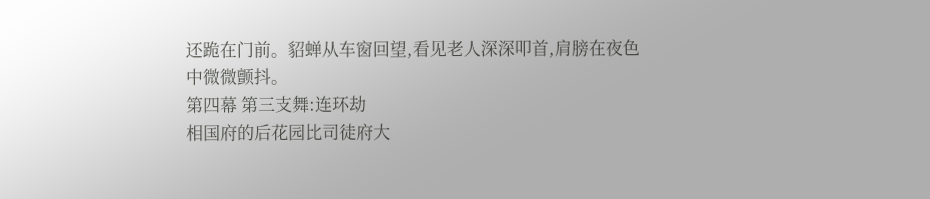还跪在门前。貂蝉从车窗回望,看见老人深深叩首,肩膀在夜色中微微颤抖。
第四幕 第三支舞:连环劫
相国府的后花园比司徒府大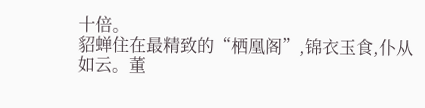十倍。
貂蝉住在最精致的“栖凰阁”,锦衣玉食,仆从如云。董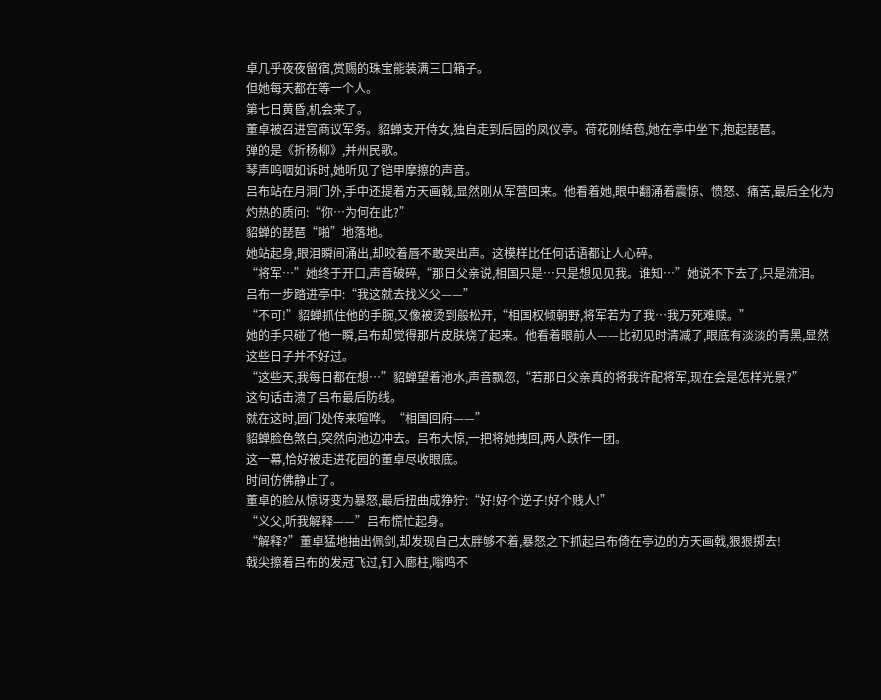卓几乎夜夜留宿,赏赐的珠宝能装满三口箱子。
但她每天都在等一个人。
第七日黄昏,机会来了。
董卓被召进宫商议军务。貂蝉支开侍女,独自走到后园的凤仪亭。荷花刚结苞,她在亭中坐下,抱起琵琶。
弹的是《折杨柳》,并州民歌。
琴声呜咽如诉时,她听见了铠甲摩擦的声音。
吕布站在月洞门外,手中还提着方天画戟,显然刚从军营回来。他看着她,眼中翻涌着震惊、愤怒、痛苦,最后全化为灼热的质问:“你…为何在此?”
貂蝉的琵琶“啪”地落地。
她站起身,眼泪瞬间涌出,却咬着唇不敢哭出声。这模样比任何话语都让人心碎。
“将军…”她终于开口,声音破碎,“那日父亲说,相国只是…只是想见见我。谁知…”她说不下去了,只是流泪。
吕布一步踏进亭中:“我这就去找义父——”
“不可!”貂蝉抓住他的手腕,又像被烫到般松开,“相国权倾朝野,将军若为了我…我万死难赎。”
她的手只碰了他一瞬,吕布却觉得那片皮肤烧了起来。他看着眼前人——比初见时清减了,眼底有淡淡的青黑,显然这些日子并不好过。
“这些天,我每日都在想…”貂蝉望着池水,声音飘忽,“若那日父亲真的将我许配将军,现在会是怎样光景?”
这句话击溃了吕布最后防线。
就在这时,园门处传来喧哗。“相国回府——”
貂蝉脸色煞白,突然向池边冲去。吕布大惊,一把将她拽回,两人跌作一团。
这一幕,恰好被走进花园的董卓尽收眼底。
时间仿佛静止了。
董卓的脸从惊讶变为暴怒,最后扭曲成狰狞:“好!好个逆子!好个贱人!”
“义父,听我解释——”吕布慌忙起身。
“解释?”董卓猛地抽出佩剑,却发现自己太胖够不着,暴怒之下抓起吕布倚在亭边的方天画戟,狠狠掷去!
戟尖擦着吕布的发冠飞过,钉入廊柱,嗡鸣不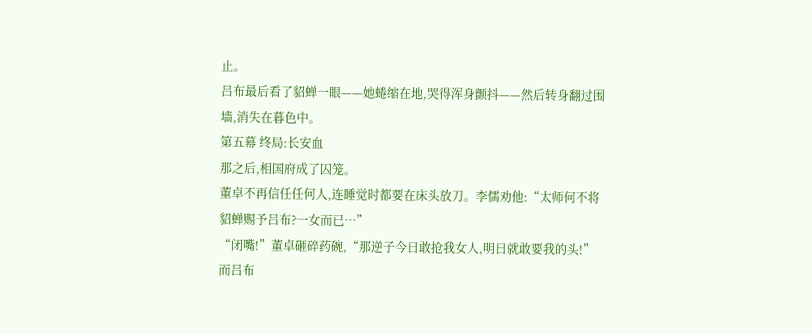止。
吕布最后看了貂蝉一眼——她蜷缩在地,哭得浑身颤抖——然后转身翻过围墙,消失在暮色中。
第五幕 终局:长安血
那之后,相国府成了囚笼。
董卓不再信任任何人,连睡觉时都要在床头放刀。李儒劝他:“太师何不将貂蝉赐予吕布?一女而已…”
“闭嘴!”董卓砸碎药碗,“那逆子今日敢抢我女人,明日就敢要我的头!”
而吕布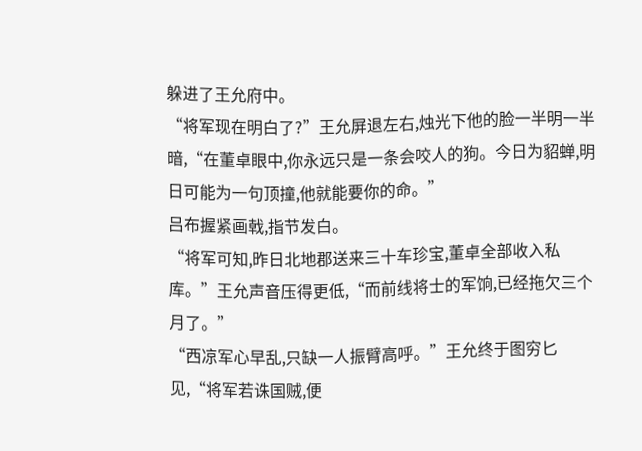躲进了王允府中。
“将军现在明白了?”王允屏退左右,烛光下他的脸一半明一半暗,“在董卓眼中,你永远只是一条会咬人的狗。今日为貂蝉,明日可能为一句顶撞,他就能要你的命。”
吕布握紧画戟,指节发白。
“将军可知,昨日北地郡送来三十车珍宝,董卓全部收入私库。”王允声音压得更低,“而前线将士的军饷,已经拖欠三个月了。”
“西凉军心早乱,只缺一人振臂高呼。”王允终于图穷匕见,“将军若诛国贼,便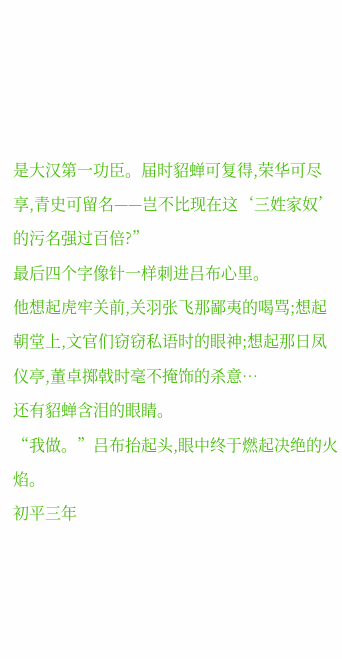是大汉第一功臣。届时貂蝉可复得,荣华可尽享,青史可留名——岂不比现在这‘三姓家奴’的污名强过百倍?”
最后四个字像针一样刺进吕布心里。
他想起虎牢关前,关羽张飞那鄙夷的喝骂;想起朝堂上,文官们窃窃私语时的眼神;想起那日凤仪亭,董卓掷戟时毫不掩饰的杀意…
还有貂蝉含泪的眼睛。
“我做。”吕布抬起头,眼中终于燃起决绝的火焰。
初平三年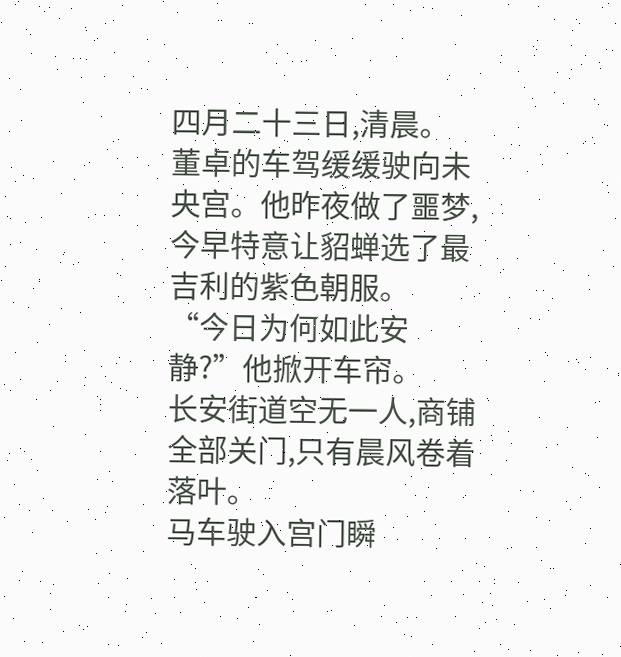四月二十三日,清晨。
董卓的车驾缓缓驶向未央宫。他昨夜做了噩梦,今早特意让貂蝉选了最吉利的紫色朝服。
“今日为何如此安静?”他掀开车帘。
长安街道空无一人,商铺全部关门,只有晨风卷着落叶。
马车驶入宫门瞬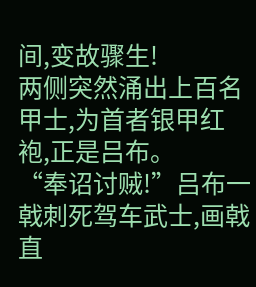间,变故骤生!
两侧突然涌出上百名甲士,为首者银甲红袍,正是吕布。
“奉诏讨贼!”吕布一戟刺死驾车武士,画戟直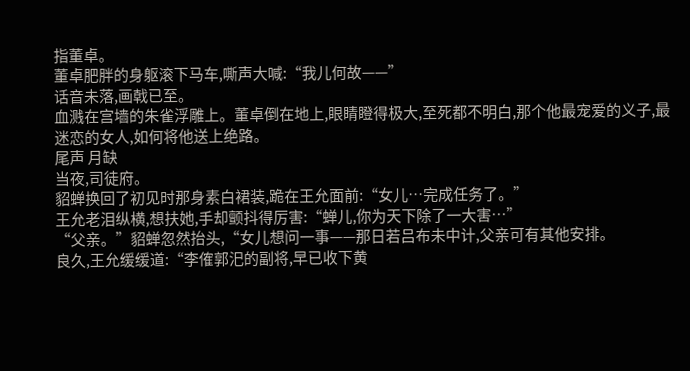指董卓。
董卓肥胖的身躯滚下马车,嘶声大喊:“我儿何故——”
话音未落,画戟已至。
血溅在宫墙的朱雀浮雕上。董卓倒在地上,眼睛瞪得极大,至死都不明白,那个他最宠爱的义子,最迷恋的女人,如何将他送上绝路。
尾声 月缺
当夜,司徒府。
貂蝉换回了初见时那身素白裙装,跪在王允面前:“女儿…完成任务了。”
王允老泪纵横,想扶她,手却颤抖得厉害:“蝉儿,你为天下除了一大害…”
“父亲。”貂蝉忽然抬头,“女儿想问一事——那日若吕布未中计,父亲可有其他安排。
良久,王允缓缓道:“李傕郭汜的副将,早已收下黄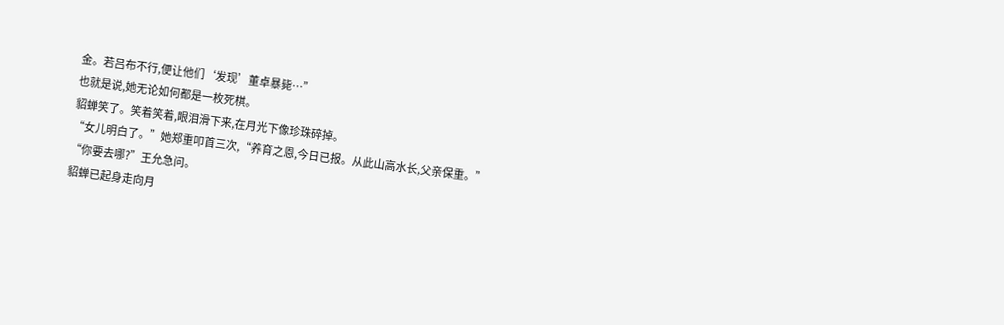金。若吕布不行,便让他们‘发现’董卓暴毙…”
也就是说,她无论如何都是一枚死棋。
貂蝉笑了。笑着笑着,眼泪滑下来,在月光下像珍珠碎掉。
“女儿明白了。”她郑重叩首三次,“养育之恩,今日已报。从此山高水长,父亲保重。”
“你要去哪?”王允急问。
貂蝉已起身走向月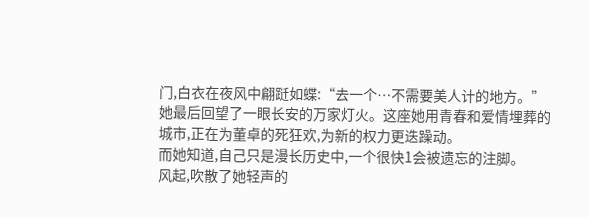门,白衣在夜风中翩跹如蝶:“去一个…不需要美人计的地方。”
她最后回望了一眼长安的万家灯火。这座她用青春和爱情埋葬的城市,正在为董卓的死狂欢,为新的权力更迭躁动。
而她知道,自己只是漫长历史中,一个很快1会被遗忘的注脚。
风起,吹散了她轻声的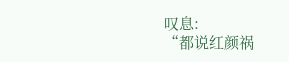叹息:
“都说红颜祸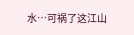水…可祸了这江山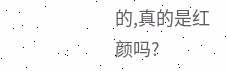的,真的是红颜吗?